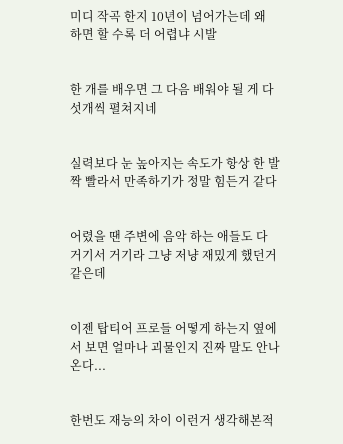미디 작곡 한지 10년이 넘어가는데 왜 하면 할 수록 더 어렵냐 시발


한 개를 배우면 그 다음 배워야 될 게 다섯개씩 펼쳐지네


실력보다 눈 높아지는 속도가 항상 한 발짝 빨라서 만족하기가 정말 힘든거 같다


어렸을 땐 주변에 음악 하는 애들도 다 거기서 거기라 그냥 저냥 재밌게 했던거 같은데


이젠 탑티어 프로들 어떻게 하는지 옆에서 보면 얼마나 괴물인지 진짜 말도 안나온다...


한번도 재능의 차이 이런거 생각해본적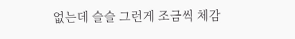없는데 슬슬 그런게 조금씩 체감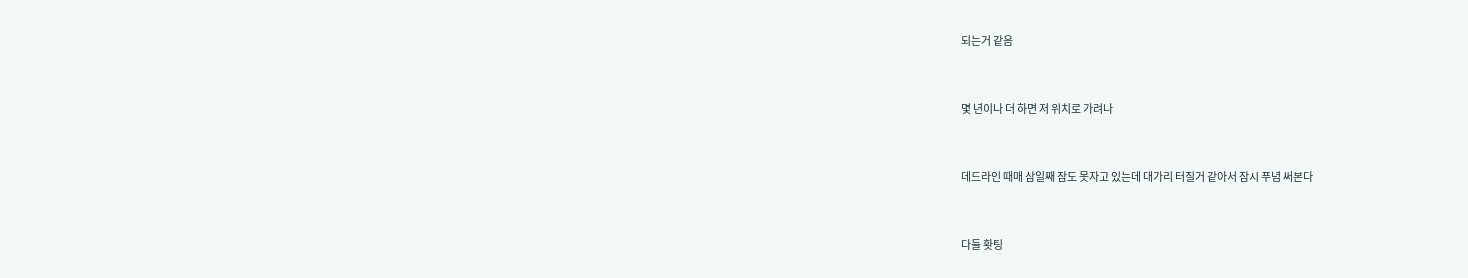되는거 같음


몇 년이나 더 하면 저 위치로 가려나


데드라인 때매 삼일째 잠도 못자고 있는데 대가리 터질거 같아서 잠시 푸념 써본다


다들 홧팅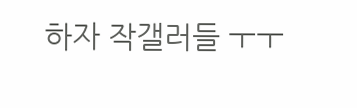하자 작갤러들 ㅜㅜ